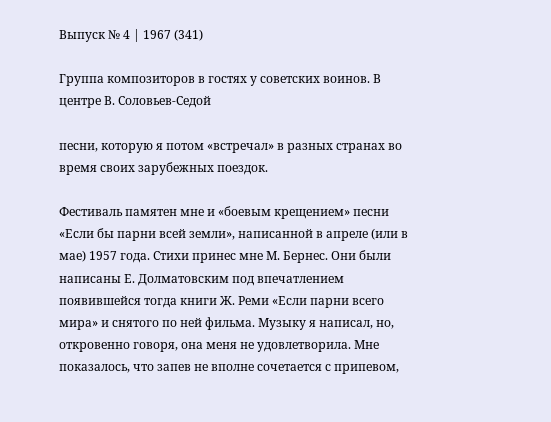Выпуск № 4 | 1967 (341)

Группа композиторов в гостях у советских воинов. В центре В. Соловьев-Седой

песни, которую я потом «встречал» в разных странах во время своих зарубежных поездок.

Фестиваль памятен мне и «боевым крещением» песни «Если бы парни всей земли», написанной в апреле (или в мае) 1957 года. Стихи принес мне М. Бернес. Они были написаны Е. Долматовским под впечатлением появившейся тогда книги Ж. Реми «Если парни всего мира» и снятого по ней фильма. Музыку я написал, но, откровенно говоря, она меня не удовлетворила. Мне показалось, что запев не вполне сочетается с припевом,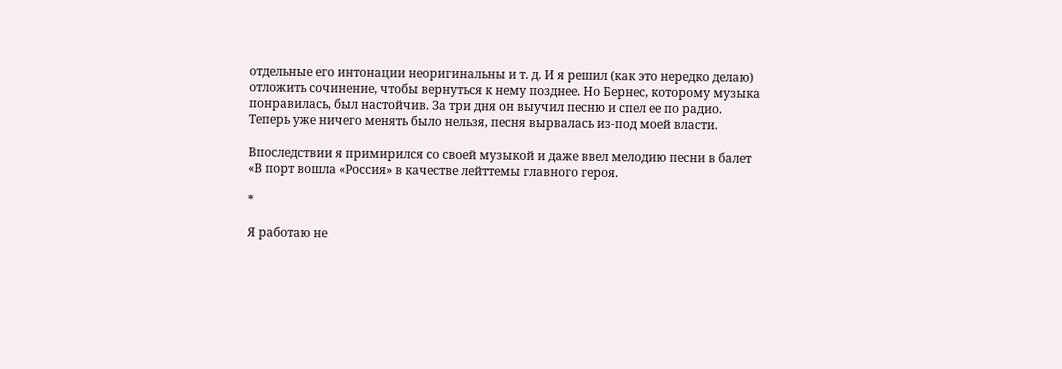отдельные его интонации неоригинальны и т. д. И я решил (как это нередко делаю) отложить сочинение, чтобы вернуться к нему позднее. Но Бернес, которому музыка понравилась, был настойчив. За три дня он выучил песню и спел ее по радио. Теперь уже ничего менять было нельзя, песня вырвалась из-под моей власти.

Впоследствии я примирился со своей музыкой и даже ввел мелодию песни в балет «В порт вошла «Россия» в качестве лейттемы главного героя.

*

Я работаю не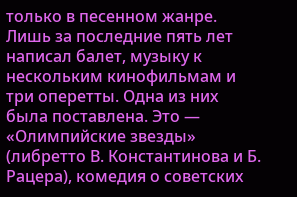только в песенном жанре. Лишь за последние пять лет написал балет, музыку к нескольким кинофильмам и три оперетты. Одна из них была поставлена. Это — «Олимпийские звезды» (либретто В. Константинова и Б. Рацера), комедия о советских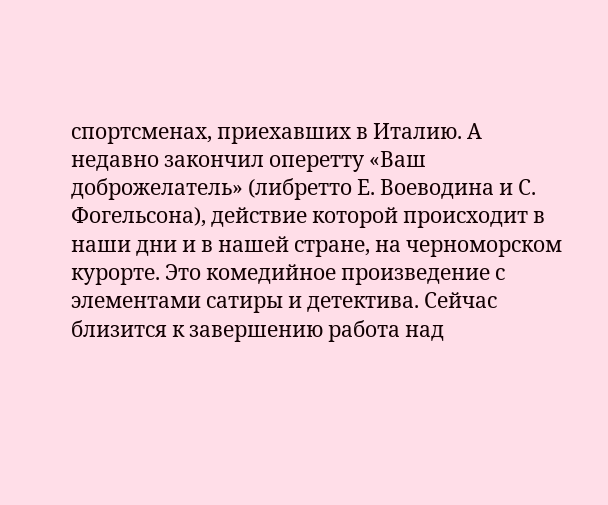спортсменах, приехавших в Италию. А недавно закончил оперетту «Ваш доброжелатель» (либретто Е. Воеводина и С. Фогельсона), действие которой происходит в наши дни и в нашей стране, на черноморском курорте. Это комедийное произведение с элементами сатиры и детектива. Сейчас близится к завершению работа над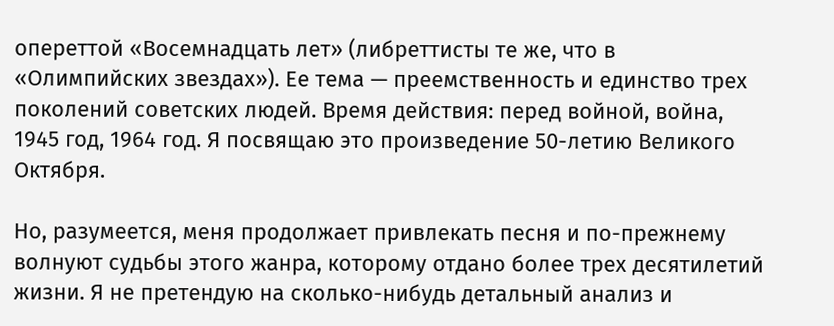опереттой «Восемнадцать лет» (либреттисты те же, что в «Олимпийских звездах»). Ее тема — преемственность и единство трех поколений советских людей. Время действия: перед войной, война, 1945 год, 1964 год. Я посвящаю это произведение 50-летию Великого Октября.

Но, разумеется, меня продолжает привлекать песня и по-прежнему волнуют судьбы этого жанра, которому отдано более трех десятилетий жизни. Я не претендую на сколько-нибудь детальный анализ и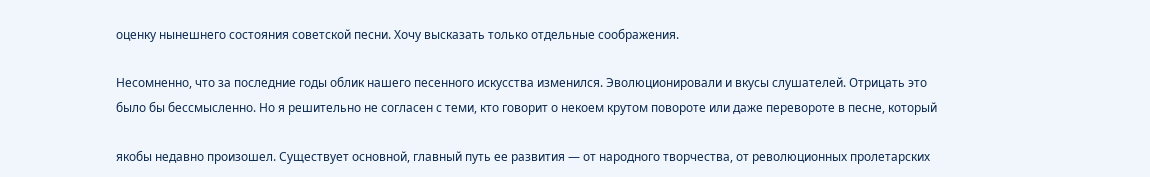оценку нынешнего состояния советской песни. Хочу высказать только отдельные соображения.

Несомненно, что за последние годы облик нашего песенного искусства изменился. Эволюционировали и вкусы слушателей. Отрицать это было бы бессмысленно. Но я решительно не согласен с теми, кто говорит о некоем крутом повороте или даже перевороте в песне, который

якобы недавно произошел. Существует основной, главный путь ее развития — от народного творчества, от революционных пролетарских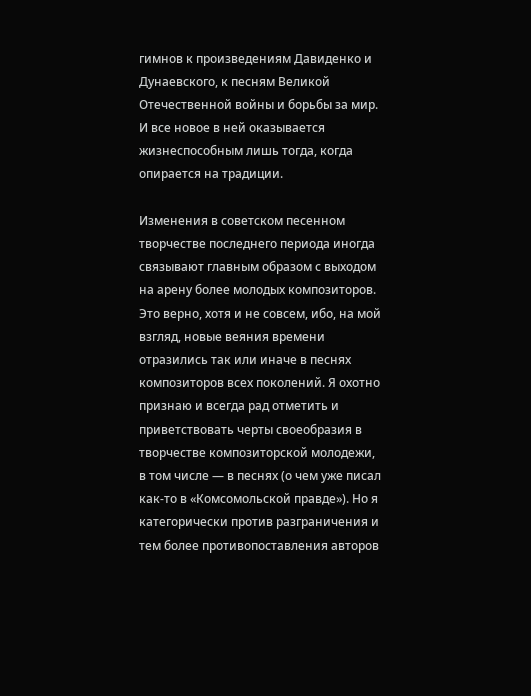гимнов к произведениям Давиденко и Дунаевского, к песням Великой Отечественной войны и борьбы за мир. И все новое в ней оказывается жизнеспособным лишь тогда, когда опирается на традиции.

Изменения в советском песенном творчестве последнего периода иногда связывают главным образом с выходом на арену более молодых композиторов. Это верно, хотя и не совсем, ибо, на мой взгляд, новые веяния времени отразились так или иначе в песнях композиторов всех поколений. Я охотно признаю и всегда рад отметить и приветствовать черты своеобразия в творчестве композиторской молодежи, в том числе — в песнях (о чем уже писал как-то в «Комсомольской правде»). Но я категорически против разграничения и тем более противопоставления авторов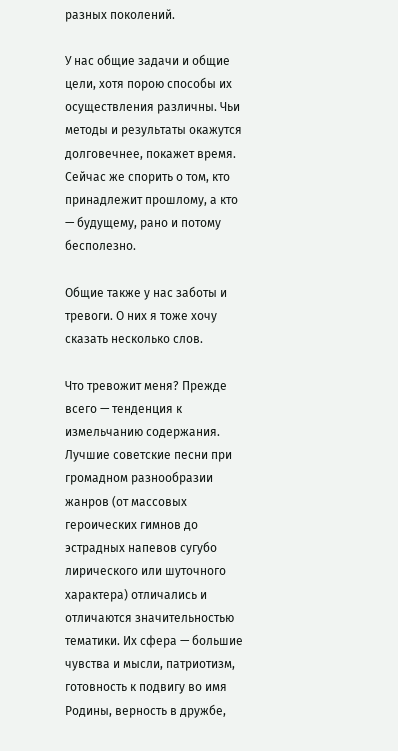разных поколений.

У нас общие задачи и общие цели, хотя порою способы их осуществления различны. Чьи методы и результаты окажутся долговечнее, покажет время. Сейчас же спорить о том, кто принадлежит прошлому, а кто — будущему, рано и потому бесполезно.

Общие также у нас заботы и тревоги. О них я тоже хочу сказать несколько слов.

Что тревожит меня? Прежде всего — тенденция к измельчанию содержания. Лучшие советские песни при громадном разнообразии жанров (от массовых героических гимнов до эстрадных напевов сугубо лирического или шуточного характера) отличались и отличаются значительностью тематики. Их сфера — большие чувства и мысли, патриотизм, готовность к подвигу во имя Родины, верность в дружбе,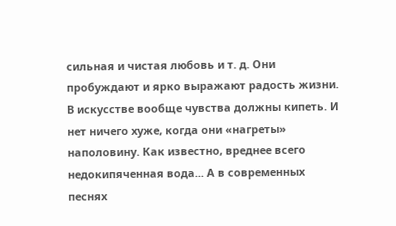сильная и чистая любовь и т. д. Они пробуждают и ярко выражают радость жизни. В искусстве вообще чувства должны кипеть. И нет ничего хуже, когда они «нагреты» наполовину. Как известно, вреднее всего недокипяченная вода... А в современных песнях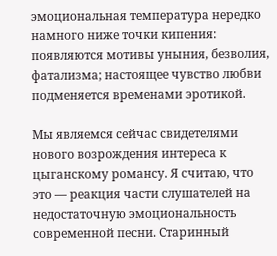эмоциональная температура нередко намного ниже точки кипения: появляются мотивы уныния, безволия, фатализма; настоящее чувство любви подменяется временами эротикой.

Мы являемся сейчас свидетелями нового возрождения интереса к цыганскому романсу. Я считаю, что это — реакция части слушателей на недостаточную эмоциональность современной песни. Старинный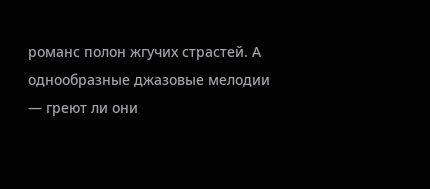романс полон жгучих страстей. А однообразные джазовые мелодии — греют ли они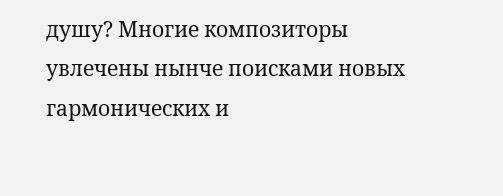душу? Многие композиторы увлечены нынче поисками новых гармонических и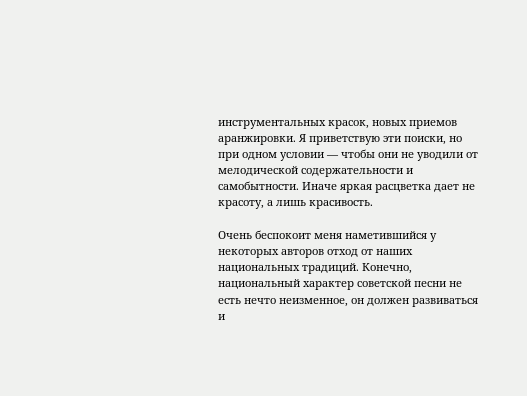инструментальных красок, новых приемов аранжировки. Я приветствую эти поиски, но при одном условии — чтобы они не уводили от мелодической содержательности и самобытности. Иначе яркая расцветка дает не красоту, а лишь красивость.

Очень беспокоит меня наметившийся у некоторых авторов отход от наших национальных традиций. Конечно, национальный характер советской песни не есть нечто неизменное, он должен развиваться и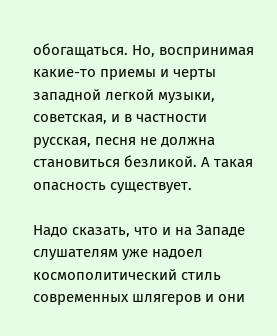обогащаться. Но, воспринимая какие-то приемы и черты западной легкой музыки, советская, и в частности русская, песня не должна становиться безликой. А такая опасность существует.

Надо сказать, что и на Западе слушателям уже надоел космополитический стиль современных шлягеров и они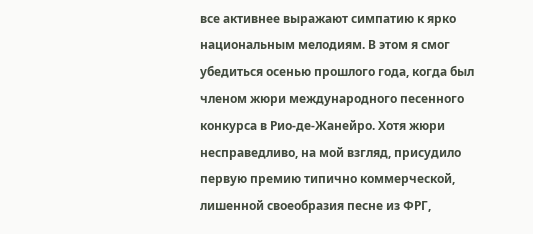все активнее выражают симпатию к ярко национальным мелодиям. В этом я смог убедиться осенью прошлого года, когда был членом жюри международного песенного конкурса в Рио-де-Жанейро. Хотя жюри несправедливо, на мой взгляд, присудило первую премию типично коммерческой, лишенной своеобразия песне из ФРГ,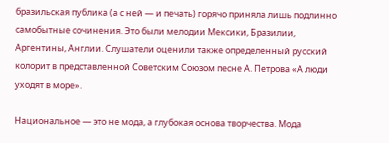бразильская публика (а с ней — и печать) горячо приняла лишь подлинно самобытные сочинения. Это были мелодии Мексики, Бразилии, Аргентины, Англии. Слушатели оценили также определенный русский колорит в представленной Советским Союзом песне А. Петрова «А люди уходят в море».

Национальное — это не мода, а глубокая основа творчества. Мода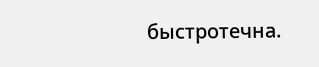быстротечна.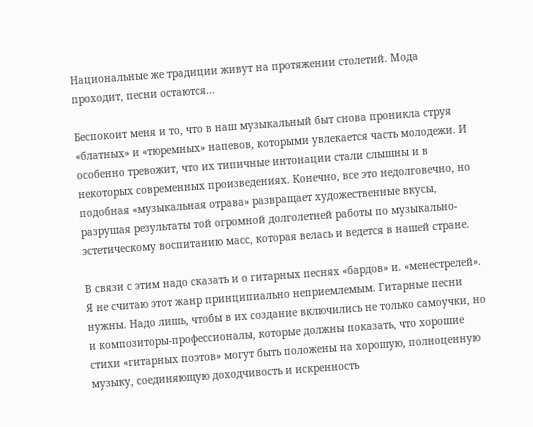Национальные же традиции живут на протяжении столетий. Мода проходит, песни остаются...

Беспокоит меня и то, что в наш музыкальный быт снова проникла струя «блатных» и «тюремных» напевов, которыми увлекается часть молодежи. И особенно тревожит, что их типичные интонации стали слышны и в некоторых современных произведениях. Конечно, все это недолговечно, но подобная «музыкальная отрава» развращает художественные вкусы, разрушая результаты той огромной долголетней работы по музыкально-эстетическому воспитанию масс, которая велась и ведется в нашей стране.

В связи с этим надо сказать и о гитарных песнях «бардов» и. «менестрелей». Я не считаю этот жанр принципиально неприемлемым. Гитарные песни нужны. Надо лишь, чтобы в их создание включились не только самоучки, но и композиторы-профессионалы, которые должны показать, что хорошие стихи «гитарных поэтов» могут быть положены на хорошую, полноценную музыку, соединяющую доходчивость и искренность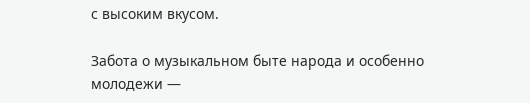с высоким вкусом.

Забота о музыкальном быте народа и особенно молодежи —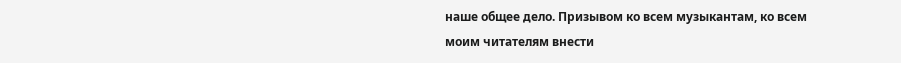наше общее дело. Призывом ко всем музыкантам, ко всем моим читателям внести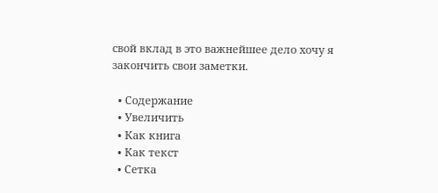свой вклад в это важнейшее дело хочу я закончить свои заметки.

  • Содержание
  • Увеличить
  • Как книга
  • Как текст
  • Сетка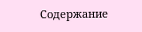Содержание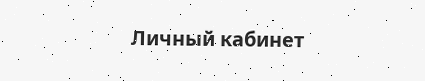Личный кабинет